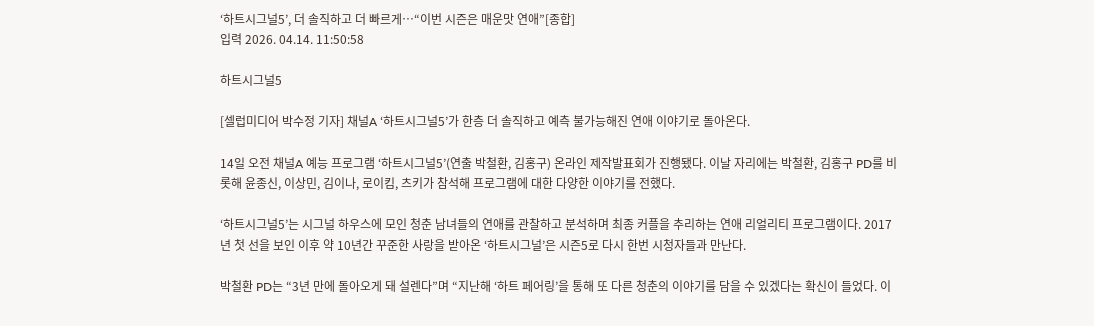‘하트시그널5’, 더 솔직하고 더 빠르게…“이번 시즌은 매운맛 연애”[종합]
입력 2026. 04.14. 11:50:58

하트시그널5

[셀럽미디어 박수정 기자] 채널A ‘하트시그널5’가 한층 더 솔직하고 예측 불가능해진 연애 이야기로 돌아온다.

14일 오전 채널A 예능 프로그램 ‘하트시그널5’(연출 박철환, 김홍구) 온라인 제작발표회가 진행됐다. 이날 자리에는 박철환, 김홍구 PD를 비롯해 윤종신, 이상민, 김이나, 로이킴, 츠키가 참석해 프로그램에 대한 다양한 이야기를 전했다.

‘하트시그널5’는 시그널 하우스에 모인 청춘 남녀들의 연애를 관찰하고 분석하며 최종 커플을 추리하는 연애 리얼리티 프로그램이다. 2017년 첫 선을 보인 이후 약 10년간 꾸준한 사랑을 받아온 ‘하트시그널’은 시즌5로 다시 한번 시청자들과 만난다.

박철환 PD는 “3년 만에 돌아오게 돼 설렌다”며 “지난해 ‘하트 페어링’을 통해 또 다른 청춘의 이야기를 담을 수 있겠다는 확신이 들었다. 이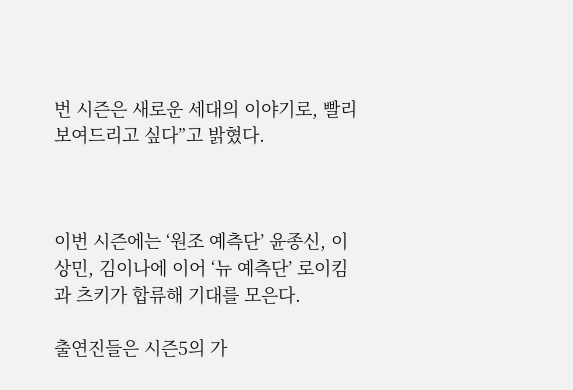번 시즌은 새로운 세대의 이야기로, 빨리 보여드리고 싶다”고 밝혔다.



이번 시즌에는 ‘원조 예측단’ 윤종신, 이상민, 김이나에 이어 ‘뉴 예측단’ 로이킴과 츠키가 합류해 기대를 모은다.

출연진들은 시즌5의 가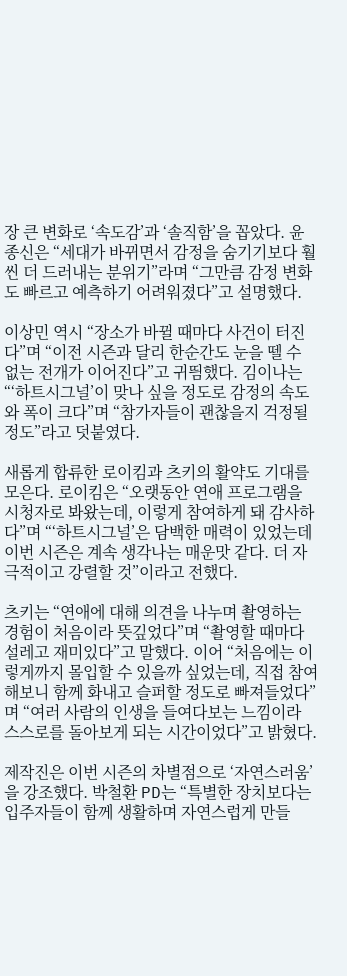장 큰 변화로 ‘속도감’과 ‘솔직함’을 꼽았다. 윤종신은 “세대가 바뀌면서 감정을 숨기기보다 훨씬 더 드러내는 분위기”라며 “그만큼 감정 변화도 빠르고 예측하기 어려워졌다”고 설명했다.

이상민 역시 “장소가 바뀔 때마다 사건이 터진다”며 “이전 시즌과 달리 한순간도 눈을 뗄 수 없는 전개가 이어진다”고 귀띔했다. 김이나는 “‘하트시그널’이 맞나 싶을 정도로 감정의 속도와 폭이 크다”며 “참가자들이 괜찮을지 걱정될 정도”라고 덧붙였다.

새롭게 합류한 로이킴과 츠키의 활약도 기대를 모은다. 로이킴은 “오랫동안 연애 프로그램을 시청자로 봐왔는데, 이렇게 참여하게 돼 감사하다”며 “‘하트시그널’은 담백한 매력이 있었는데 이번 시즌은 계속 생각나는 매운맛 같다. 더 자극적이고 강렬할 것”이라고 전했다.

츠키는 “연애에 대해 의견을 나누며 촬영하는 경험이 처음이라 뜻깊었다”며 “촬영할 때마다 설레고 재미있다”고 말했다. 이어 “처음에는 이렇게까지 몰입할 수 있을까 싶었는데, 직접 참여해보니 함께 화내고 슬퍼할 정도로 빠져들었다”며 “여러 사람의 인생을 들여다보는 느낌이라 스스로를 돌아보게 되는 시간이었다”고 밝혔다.

제작진은 이번 시즌의 차별점으로 ‘자연스러움’을 강조했다. 박철환 PD는 “특별한 장치보다는 입주자들이 함께 생활하며 자연스럽게 만들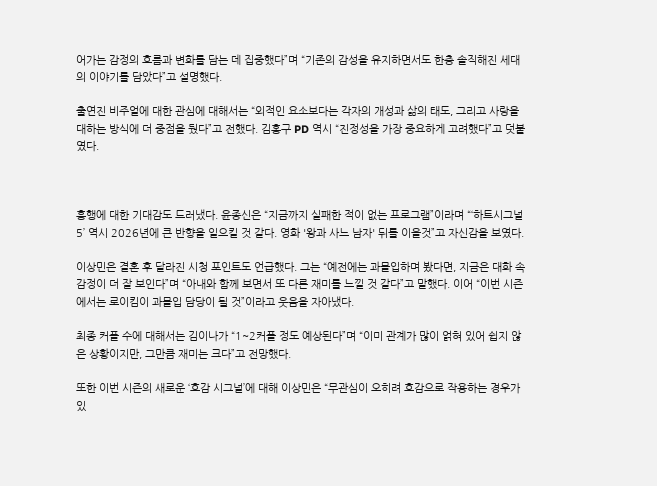어가는 감정의 흐름과 변화를 담는 데 집중했다”며 “기존의 감성을 유지하면서도 한층 솔직해진 세대의 이야기를 담았다”고 설명했다.

출연진 비주얼에 대한 관심에 대해서는 “외적인 요소보다는 각자의 개성과 삶의 태도, 그리고 사랑을 대하는 방식에 더 중점을 뒀다”고 전했다. 김홍구 PD 역시 “진정성을 가장 중요하게 고려했다”고 덧붙였다.



흥행에 대한 기대감도 드러냈다. 윤종신은 “지금까지 실패한 적이 없는 프로그램”이라며 “‘하트시그널5’ 역시 2026년에 큰 반향을 일으킬 것 같다. 영화 '왕과 사느 남자' 뒤를 이을것”고 자신감을 보였다.

이상민은 결혼 후 달라진 시청 포인트도 언급했다. 그는 “예전에는 과몰입하며 봤다면, 지금은 대화 속 감정이 더 잘 보인다”며 “아내와 함께 보면서 또 다른 재미를 느낄 것 같다”고 말했다. 이어 “이번 시즌에서는 로이킴이 과몰입 담당이 될 것”이라고 웃음을 자아냈다.

최종 커플 수에 대해서는 김이나가 “1~2커플 정도 예상된다”며 “이미 관계가 많이 얽혀 있어 쉽지 않은 상황이지만, 그만큼 재미는 크다”고 전망했다.

또한 이번 시즌의 새로운 ‘호감 시그널’에 대해 이상민은 “무관심이 오히려 호감으로 작용하는 경우가 있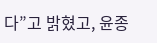다”고 밝혔고, 윤종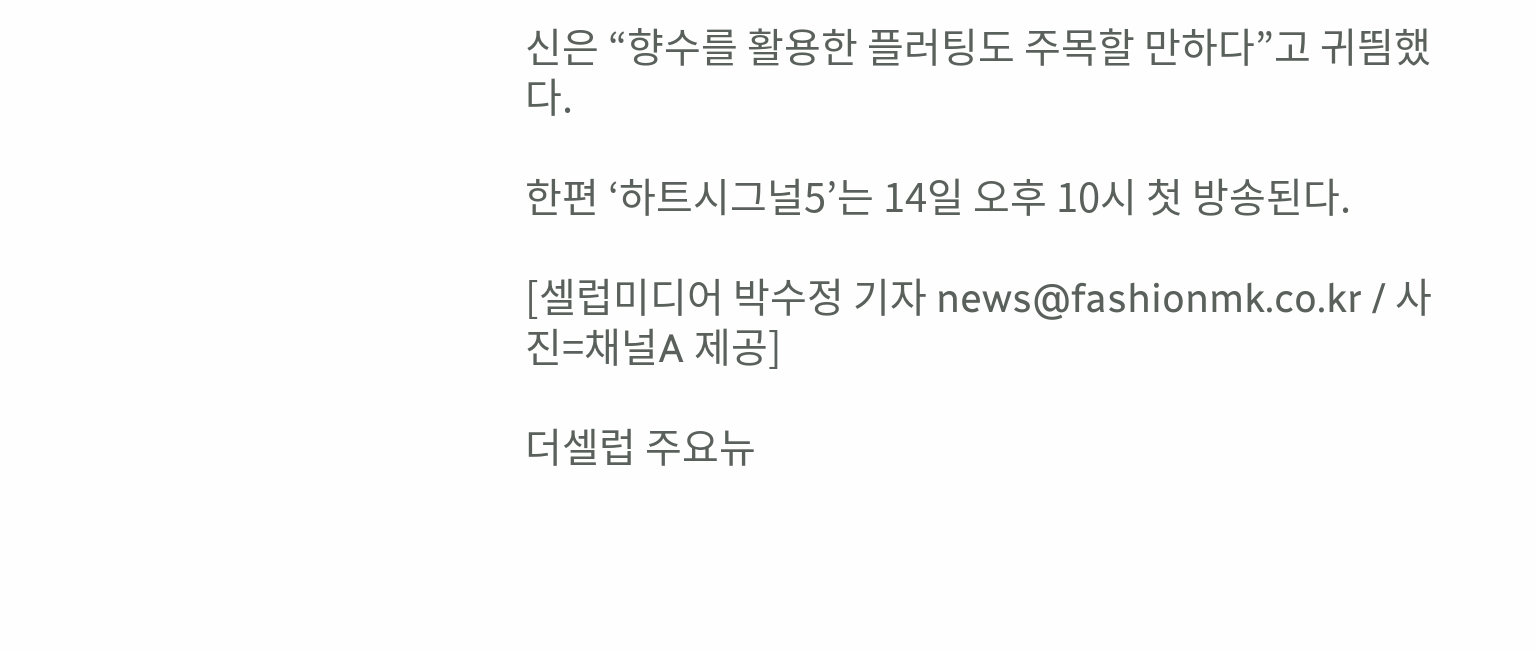신은 “향수를 활용한 플러팅도 주목할 만하다”고 귀띔했다.

한편 ‘하트시그널5’는 14일 오후 10시 첫 방송된다.

[셀럽미디어 박수정 기자 news@fashionmk.co.kr / 사진=채널A 제공]

더셀럽 주요뉴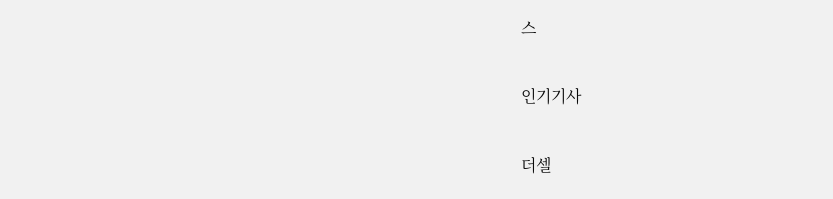스

인기기사

더셀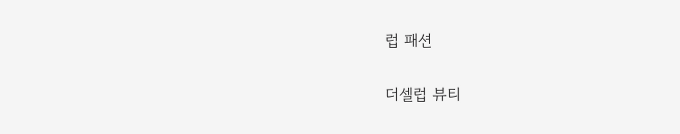럽 패션

더셀럽 뷰티